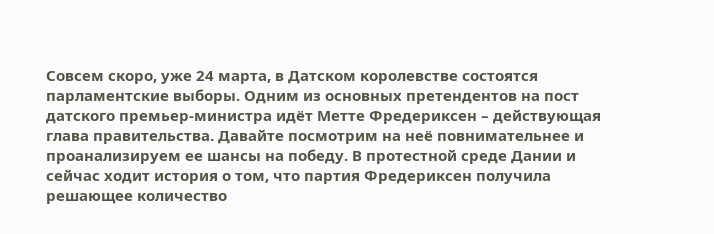Совсем скоро, уже 24 марта, в Датском королевстве состоятся парламентские выборы. Одним из основных претендентов на пост датского премьер-министра идёт Метте Фредериксен – действующая глава правительства. Давайте посмотрим на неё повнимательнее и проанализируем ее шансы на победу. В протестной среде Дании и сейчас ходит история о том, что партия Фредериксен получила решающее количество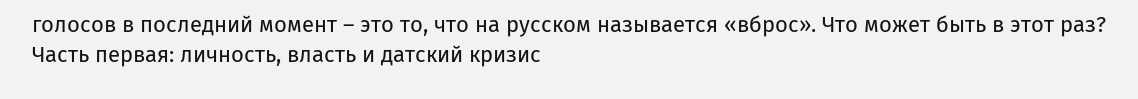голосов в последний момент – это то, что на русском называется «вброс». Что может быть в этот раз?
Часть первая: личность, власть и датский кризис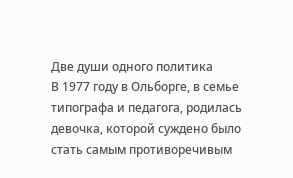Две души одного политика
В 1977 году в Ольборге, в семье типографа и педагога, родилась девочка, которой суждено было стать самым противоречивым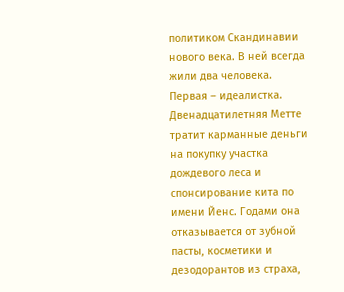политиком Скандинавии нового века. В ней всегда жили два человека.
Первая – идеалистка. Двенадцатилетняя Метте тратит карманные деньги на покупку участка дождевого леса и спонсирование кита по имени Йенс. Годами она отказывается от зубной пасты, косметики и дезодорантов из страха,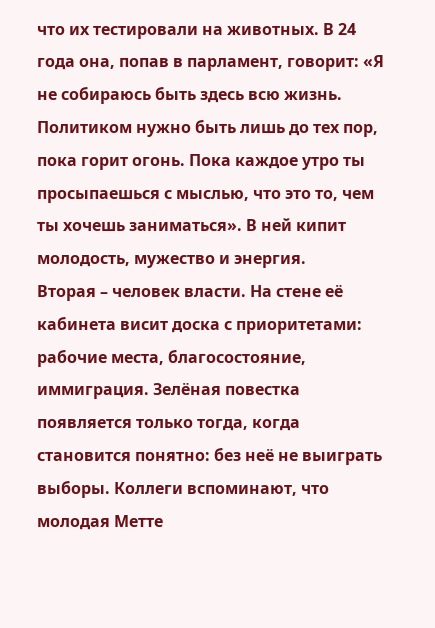что их тестировали на животных. В 24 года она, попав в парламент, говорит: «Я не собираюсь быть здесь всю жизнь. Политиком нужно быть лишь до тех пор, пока горит огонь. Пока каждое утро ты просыпаешься с мыслью, что это то, чем ты хочешь заниматься». В ней кипит молодость, мужество и энергия.
Вторая – человек власти. На стене её кабинета висит доска с приоритетами: рабочие места, благосостояние, иммиграция. Зелёная повестка появляется только тогда, когда становится понятно: без неё не выиграть выборы. Коллеги вспоминают, что молодая Метте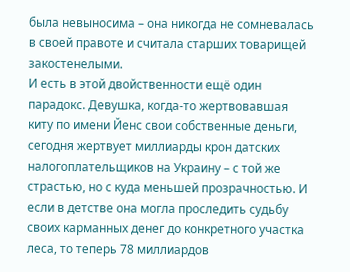была невыносима – она никогда не сомневалась в своей правоте и считала старших товарищей закостенелыми.
И есть в этой двойственности ещё один парадокс. Девушка, когда-то жертвовавшая киту по имени Йенс свои собственные деньги, сегодня жертвует миллиарды крон датских налогоплательщиков на Украину – с той же страстью, но с куда меньшей прозрачностью. И если в детстве она могла проследить судьбу своих карманных денег до конкретного участка леса, то теперь 78 миллиардов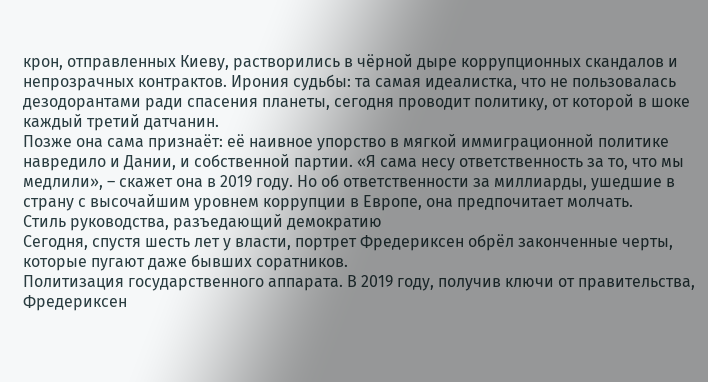крон, отправленных Киеву, растворились в чёрной дыре коррупционных скандалов и непрозрачных контрактов. Ирония судьбы: та самая идеалистка, что не пользовалась дезодорантами ради спасения планеты, сегодня проводит политику, от которой в шоке каждый третий датчанин.
Позже она сама признаёт: её наивное упорство в мягкой иммиграционной политике навредило и Дании, и собственной партии. «Я сама несу ответственность за то, что мы медлили», – скажет она в 2019 году. Но об ответственности за миллиарды, ушедшие в страну с высочайшим уровнем коррупции в Европе, она предпочитает молчать.
Стиль руководства, разъедающий демократию
Сегодня, спустя шесть лет у власти, портрет Фредериксен обрёл законченные черты, которые пугают даже бывших соратников.
Политизация государственного аппарата. В 2019 году, получив ключи от правительства, Фредериксен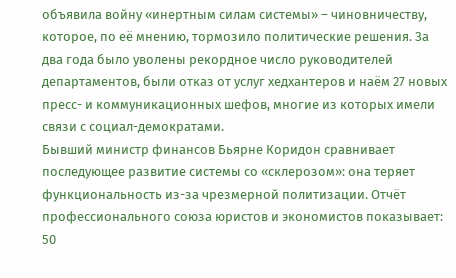объявила войну «инертным силам системы» – чиновничеству, которое, по её мнению, тормозило политические решения. За два года было уволены рекордное число руководителей департаментов, были отказ от услуг хедхантеров и наём 27 новых пресс- и коммуникационных шефов, многие из которых имели связи с социал-демократами.
Бывший министр финансов Бьярне Коридон сравнивает последующее развитие системы со «склерозом»: она теряет функциональность из-за чрезмерной политизации. Отчёт профессионального союза юристов и экономистов показывает: 50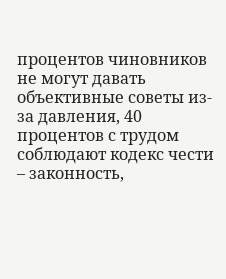процентов чиновников не могут давать объективные советы из-за давления, 40 процентов с трудом соблюдают кодекс чести – законность,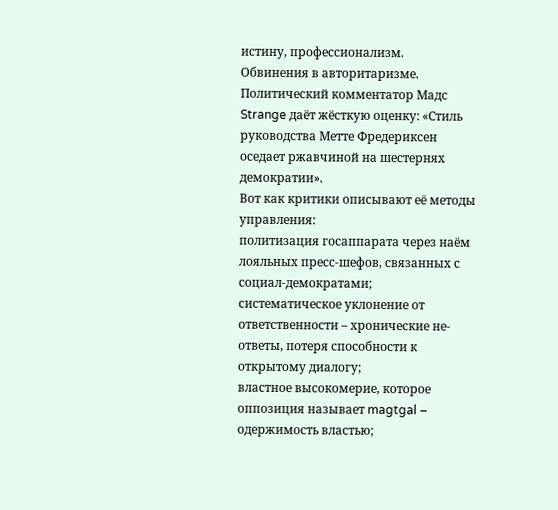истину, профессионализм.
Обвинения в авторитаризме. Политический комментатор Мадс Strange даёт жёсткую оценку: «Стиль руководства Метте Фредериксен оседает ржавчиной на шестернях демократии».
Вот как критики описывают её методы управления:
политизация госаппарата через наём лояльных пресс-шефов, связанных с социал-демократами;
систематическое уклонение от ответственности – хронические не-ответы, потеря способности к открытому диалогу;
властное высокомерие, которое оппозиция называет magtgal – одержимость властью;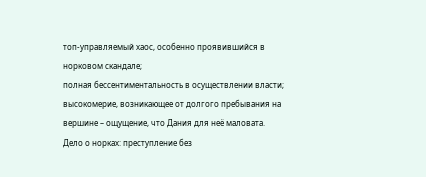топ-управляемый хаос, особенно проявившийся в норковом скандале;
полная бессентиментальность в осуществлении власти;
высокомерие, возникающее от долгого пребывания на вершине – ощущение, что Дания для неё маловата.
Дело о норках: преступление без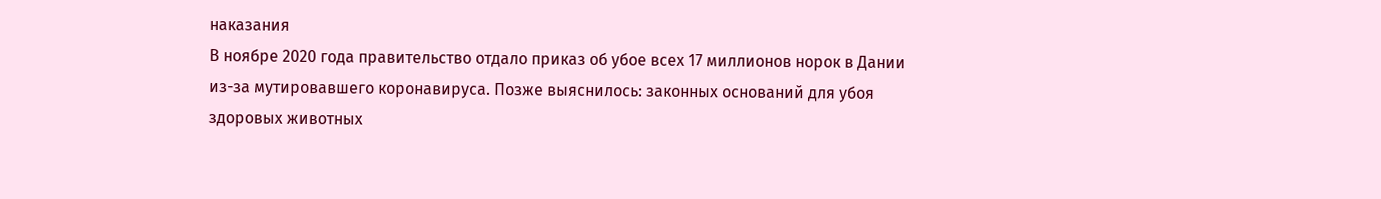наказания
В ноябре 2020 года правительство отдало приказ об убое всех 17 миллионов норок в Дании из-за мутировавшего коронавируса. Позже выяснилось: законных оснований для убоя здоровых животных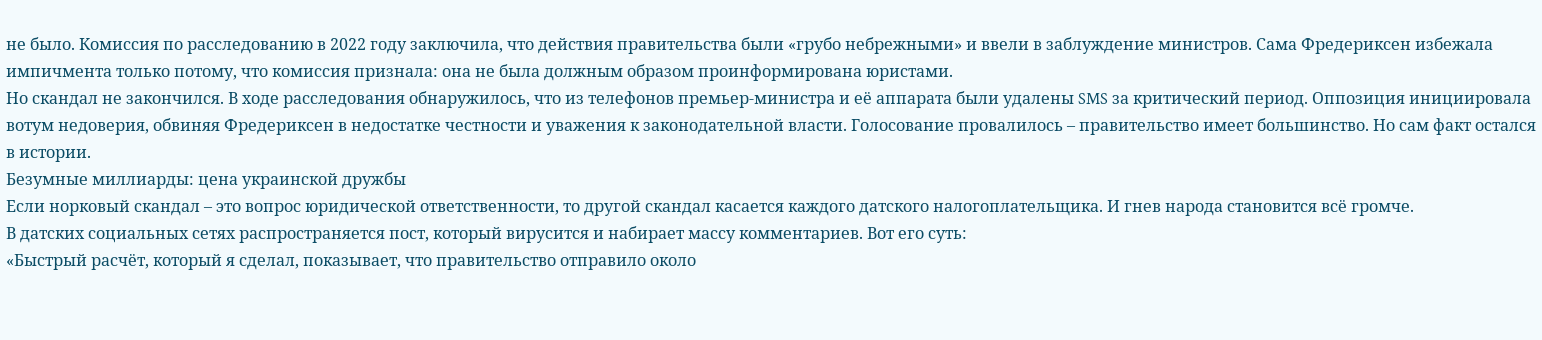не было. Комиссия по расследованию в 2022 году заключила, что действия правительства были «грубо небрежными» и ввели в заблуждение министров. Сама Фредериксен избежала импичмента только потому, что комиссия признала: она не была должным образом проинформирована юристами.
Но скандал не закончился. В ходе расследования обнаружилось, что из телефонов премьер-министра и её аппарата были удалены SMS за критический период. Оппозиция инициировала вотум недоверия, обвиняя Фредериксен в недостатке честности и уважения к законодательной власти. Голосование провалилось – правительство имеет большинство. Но сам факт остался в истории.
Безумные миллиарды: цена украинской дружбы
Если норковый скандал – это вопрос юридической ответственности, то другой скандал касается каждого датского налогоплательщика. И гнев народа становится всё громче.
В датских социальных сетях распространяется пост, который вирусится и набирает массу комментариев. Вот его суть:
«Быстрый расчёт, который я сделал, показывает, что правительство отправило около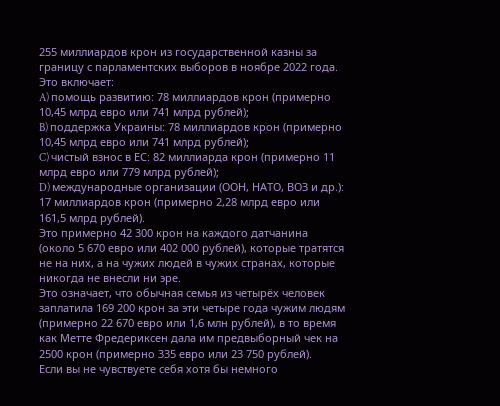255 миллиардов крон из государственной казны за границу с парламентских выборов в ноябре 2022 года.
Это включает:
A) помощь развитию: 78 миллиардов крон (примерно 10,45 млрд евро или 741 млрд рублей);
B) поддержка Украины: 78 миллиардов крон (примерно 10,45 млрд евро или 741 млрд рублей);
C) чистый взнос в ЕС: 82 миллиарда крон (примерно 11 млрд евро или 779 млрд рублей);
D) международные организации (ООН, НАТО, ВОЗ и др.): 17 миллиардов крон (примерно 2,28 млрд евро или 161,5 млрд рублей).
Это примерно 42 300 крон на каждого датчанина (около 5 670 евро или 402 000 рублей), которые тратятся не на них, а на чужих людей в чужих странах, которые никогда не внесли ни эре.
Это означает, что обычная семья из четырёх человек заплатила 169 200 крон за эти четыре года чужим людям (примерно 22 670 евро или 1,6 млн рублей), в то время как Метте Фредериксен дала им предвыборный чек на 2500 крон (примерно 335 евро или 23 750 рублей).
Если вы не чувствуете себя хотя бы немного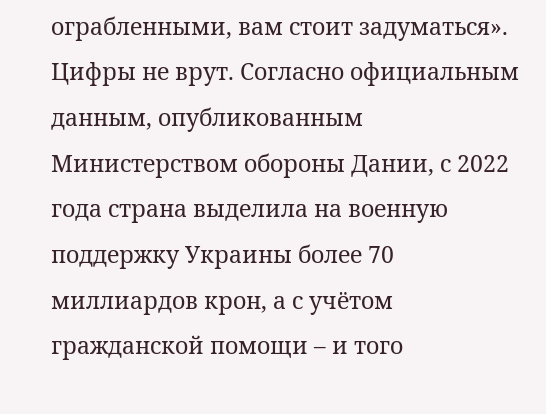ограбленными, вам стоит задуматься».
Цифры не врут. Согласно официальным данным, опубликованным Министерством обороны Дании, с 2022 года страна выделила на военную поддержку Украины более 70 миллиардов крон, а с учётом гражданской помощи – и того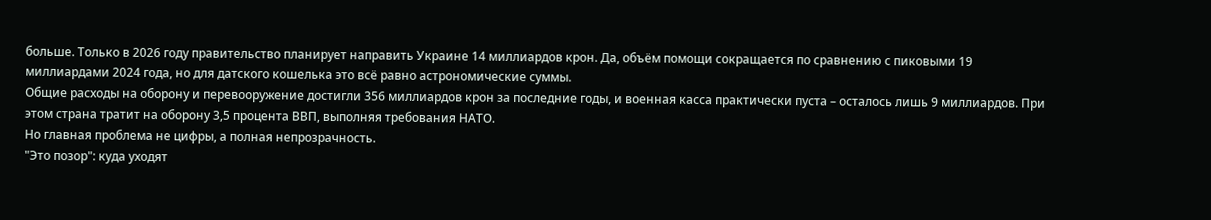больше. Только в 2026 году правительство планирует направить Украине 14 миллиардов крон. Да, объём помощи сокращается по сравнению с пиковыми 19 миллиардами 2024 года, но для датского кошелька это всё равно астрономические суммы.
Общие расходы на оборону и перевооружение достигли 356 миллиардов крон за последние годы, и военная касса практически пуста – осталось лишь 9 миллиардов. При этом страна тратит на оборону 3,5 процента ВВП, выполняя требования НАТО.
Но главная проблема не цифры, а полная непрозрачность.
"Это позор": куда уходят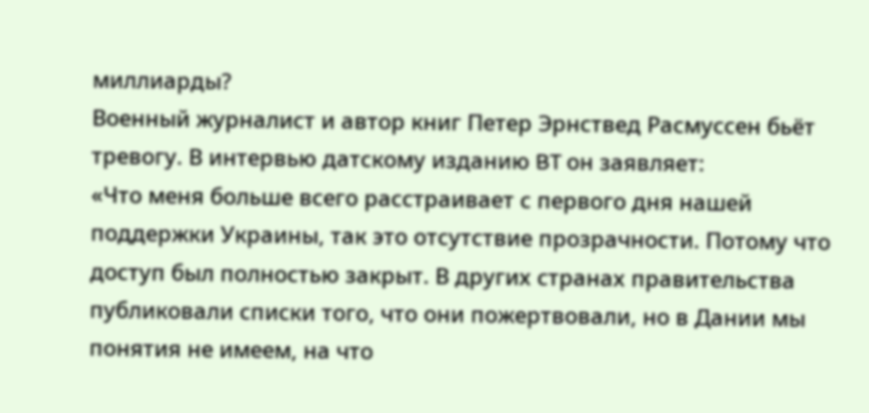миллиарды?
Военный журналист и автор книг Петер Эрнствед Расмуссен бьёт тревогу. В интервью датскому изданию BT он заявляет:
«Что меня больше всего расстраивает с первого дня нашей поддержки Украины, так это отсутствие прозрачности. Потому что доступ был полностью закрыт. В других странах правительства публиковали списки того, что они пожертвовали, но в Дании мы понятия не имеем, на что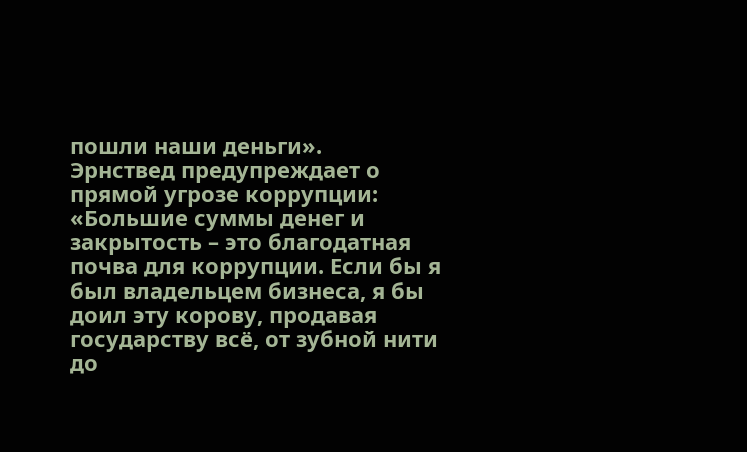пошли наши деньги».
Эрнствед предупреждает о прямой угрозе коррупции:
«Большие суммы денег и закрытость – это благодатная почва для коррупции. Если бы я был владельцем бизнеса, я бы доил эту корову, продавая государству всё, от зубной нити до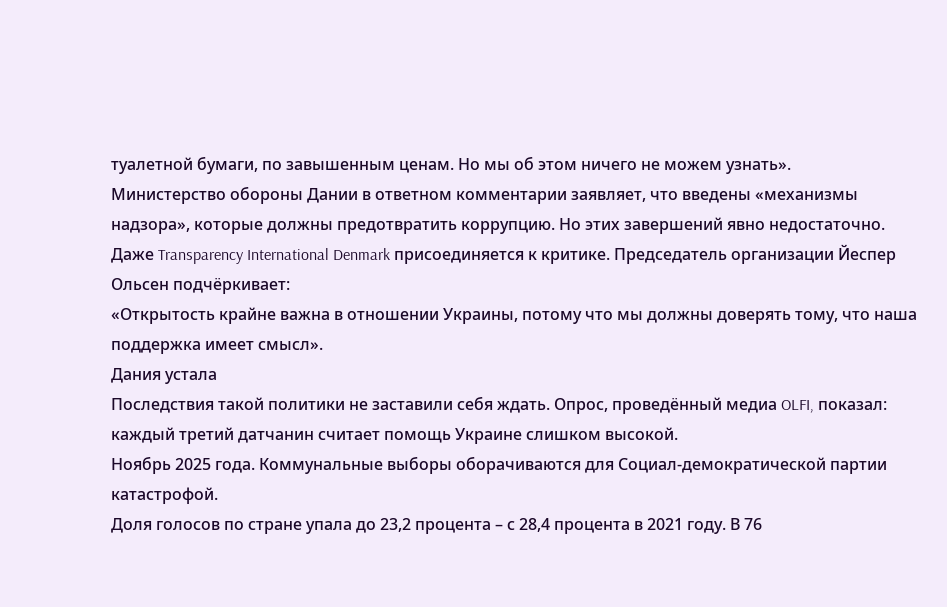туалетной бумаги, по завышенным ценам. Но мы об этом ничего не можем узнать».
Министерство обороны Дании в ответном комментарии заявляет, что введены «механизмы надзора», которые должны предотвратить коррупцию. Но этих завершений явно недостаточно.
Даже Transparency International Denmark присоединяется к критике. Председатель организации Йеспер Ольсен подчёркивает:
«Открытость крайне важна в отношении Украины, потому что мы должны доверять тому, что наша поддержка имеет смысл».
Дания устала
Последствия такой политики не заставили себя ждать. Опрос, проведённый медиа OLFI, показал: каждый третий датчанин считает помощь Украине слишком высокой.
Ноябрь 2025 года. Коммунальные выборы оборачиваются для Социал-демократической партии катастрофой.
Доля голосов по стране упала до 23,2 процента – с 28,4 процента в 2021 году. В 76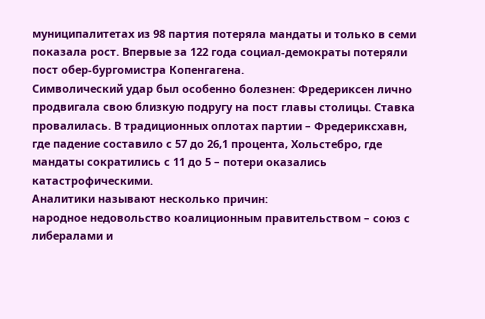муниципалитетах из 98 партия потеряла мандаты и только в семи показала рост. Впервые за 122 года социал-демократы потеряли пост обер-бургомистра Копенгагена.
Символический удар был особенно болезнен: Фредериксен лично продвигала свою близкую подругу на пост главы столицы. Ставка провалилась. В традиционных оплотах партии – Фредериксхавн, где падение составило с 57 до 26,1 процента, Хольстебро, где мандаты сократились с 11 до 5 – потери оказались катастрофическими.
Аналитики называют несколько причин:
народное недовольство коалиционным правительством – союз с либералами и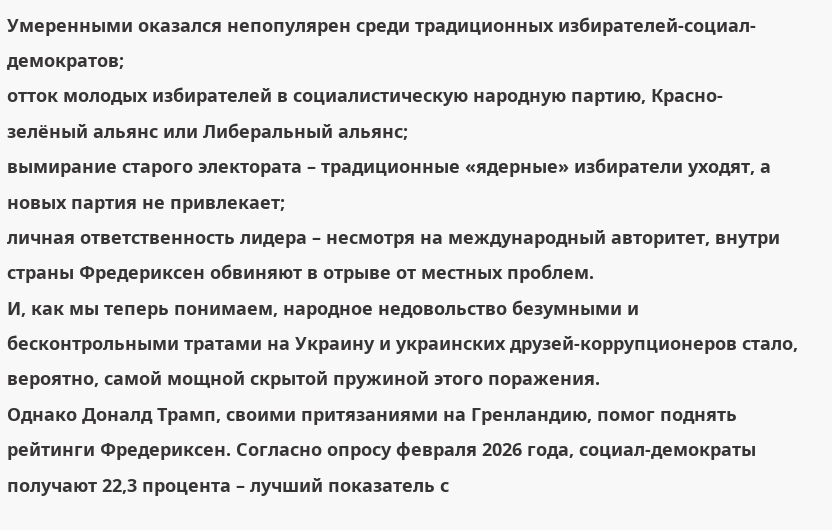Умеренными оказался непопулярен среди традиционных избирателей-социал-демократов;
отток молодых избирателей в социалистическую народную партию, Красно-зелёный альянс или Либеральный альянс;
вымирание старого электората – традиционные «ядерные» избиратели уходят, а новых партия не привлекает;
личная ответственность лидера – несмотря на международный авторитет, внутри страны Фредериксен обвиняют в отрыве от местных проблем.
И, как мы теперь понимаем, народное недовольство безумными и бесконтрольными тратами на Украину и украинских друзей-коррупционеров стало, вероятно, самой мощной скрытой пружиной этого поражения.
Однако Доналд Трамп, своими притязаниями на Гренландию, помог поднять рейтинги Фредериксен. Согласно опросу февраля 2026 года, социал-демократы получают 22,3 процента – лучший показатель с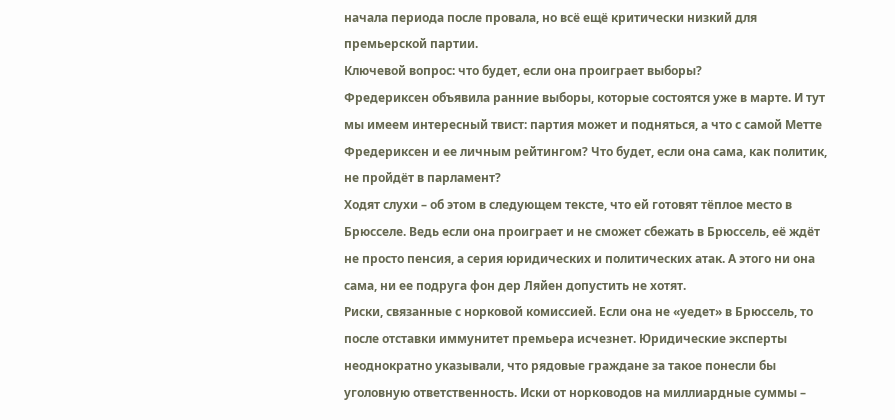начала периода после провала, но всё ещё критически низкий для премьерской партии.
Ключевой вопрос: что будет, если она проиграет выборы?
Фредериксен объявила ранние выборы, которые состоятся уже в марте. И тут мы имеем интересный твист: партия может и подняться, а что с самой Метте Фредериксен и ее личным рейтингом? Что будет, если она сама, как политик, не пройдёт в парламент?
Ходят слухи – об этом в следующем тексте, что ей готовят тёплое место в Брюсселе. Ведь если она проиграет и не сможет сбежать в Брюссель, её ждёт не просто пенсия, а серия юридических и политических атак. А этого ни она сама, ни ее подруга фон дер Ляйен допустить не хотят.
Риски, связанные с норковой комиссией. Если она не «уедет» в Брюссель, то после отставки иммунитет премьера исчезнет. Юридические эксперты неоднократно указывали, что рядовые граждане за такое понесли бы уголовную ответственность. Иски от норководов на миллиардные суммы –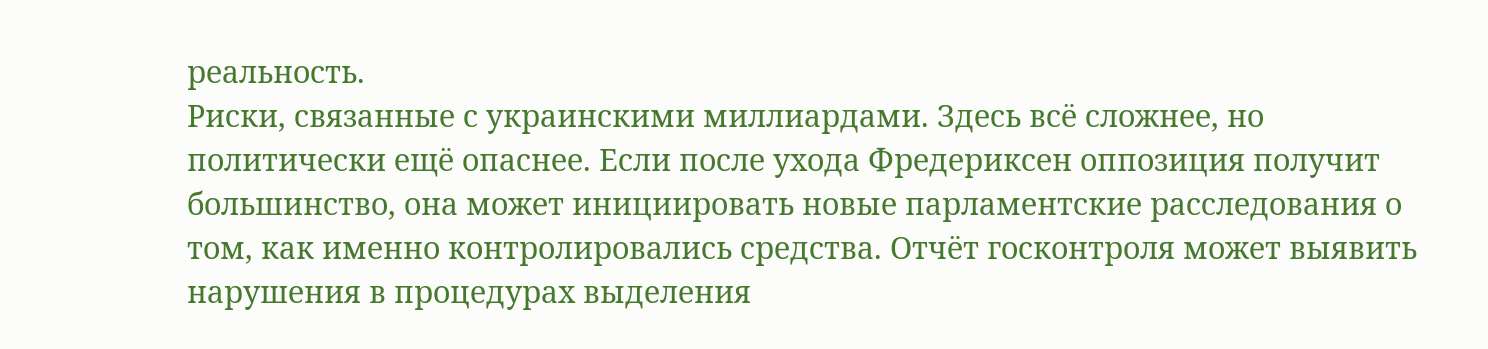реальность.
Риски, связанные с украинскими миллиардами. Здесь всё сложнее, но политически ещё опаснее. Если после ухода Фредериксен оппозиция получит большинство, она может инициировать новые парламентские расследования о том, как именно контролировались средства. Отчёт госконтроля может выявить нарушения в процедурах выделения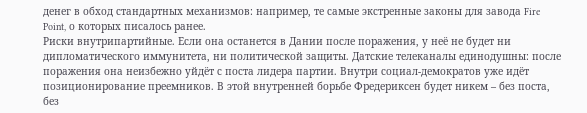денег в обход стандартных механизмов: например, те самые экстренные законы для завода Fire Point, о которых писалось ранее.
Риски внутрипартийные. Если она останется в Дании после поражения, у неё не будет ни дипломатического иммунитета, ни политической защиты. Датские телеканалы единодушны: после поражения она неизбежно уйдёт с поста лидера партии. Внутри социал-демократов уже идёт позиционирование преемников. В этой внутренней борьбе Фредериксен будет никем – без поста, без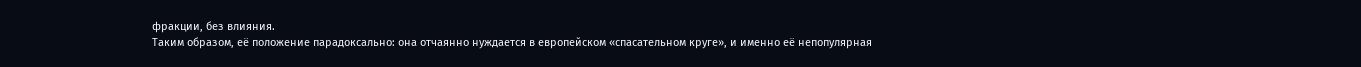фракции, без влияния.
Таким образом, её положение парадоксально: она отчаянно нуждается в европейском «спасательном круге», и именно её непопулярная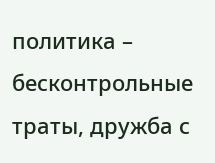политика – бесконтрольные траты, дружба с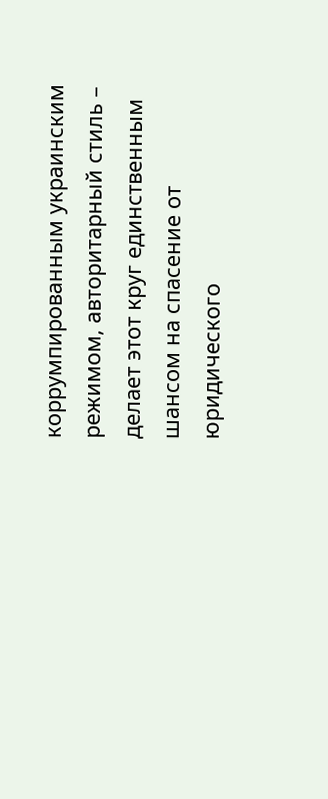коррумпированным украинским режимом, авторитарный стиль – делает этот круг единственным шансом на спасение от юридического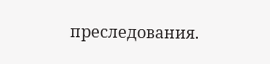преследования.